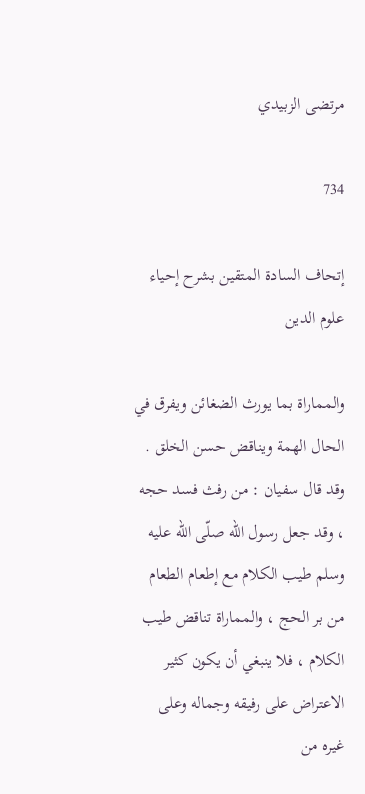مرتضى الزبيدي

734

إتحاف السادة المتقين بشرح إحياء علوم الدين

والمماراة بما يورث الضغائن ويفرق في الحال الهمة ويناقض حسن الخلق . وقد قال سفيان : من رفث فسد حجه ، وقد جعل رسول اللّه صلّى اللّه عليه وسلم طيب الكلام مع إطعام الطعام من بر الحج ، والمماراة تناقض طيب الكلام ، فلا ينبغي أن يكون كثير الاعتراض على رفيقه وجماله وعلى غيره من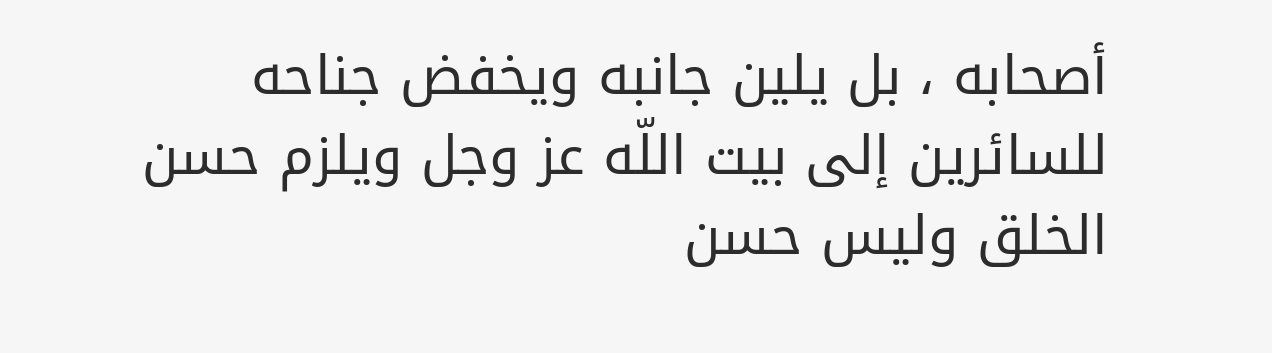أصحابه ، بل يلين جانبه ويخفض جناحه للسائرين إلى بيت اللّه عز وجل ويلزم حسن الخلق وليس حسن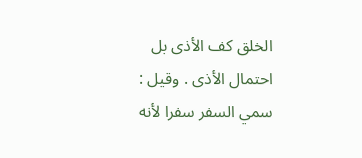الخلق كف الأذى بل احتمال الأذى . وقيل : سمي السفر سفرا لأنه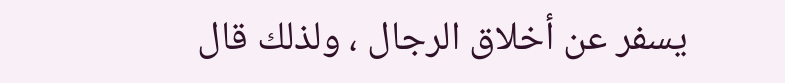يسفر عن أخلاق الرجال ، ولذلك قال